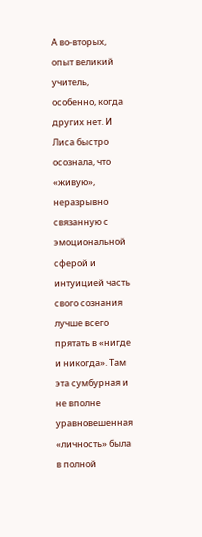А во-вторых, опыт великий учитель, особенно, когда других нет. И Лиса быстро осознала, что «живую», неразрывно связанную с эмоциональной сферой и интуицией часть свого сознания лучше всего прятать в «нигде и никогда». Там эта сумбурная и не вполне уравновешенная «личность» была в полной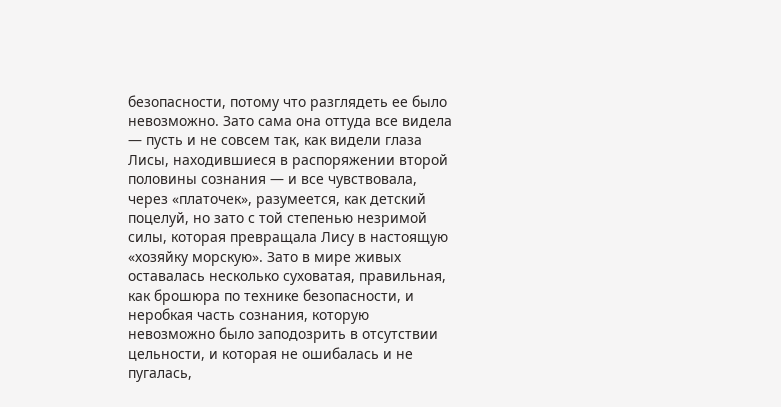безопасности, потому что разглядеть ее было невозможно. Зато сама она оттуда все видела — пусть и не совсем так, как видели глаза Лисы, находившиеся в распоряжении второй половины сознания — и все чувствовала, через «платочек», разумеется, как детский поцелуй, но зато с той степенью незримой силы, которая превращала Лису в настоящую «хозяйку морскую». Зато в мире живых оставалась несколько суховатая, правильная, как брошюра по технике безопасности, и неробкая часть сознания, которую невозможно было заподозрить в отсутствии цельности, и которая не ошибалась и не пугалась,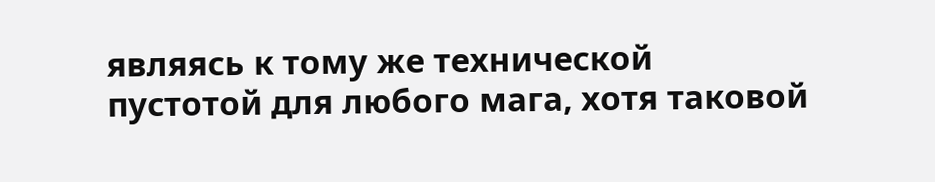являясь к тому же технической пустотой для любого мага, хотя таковой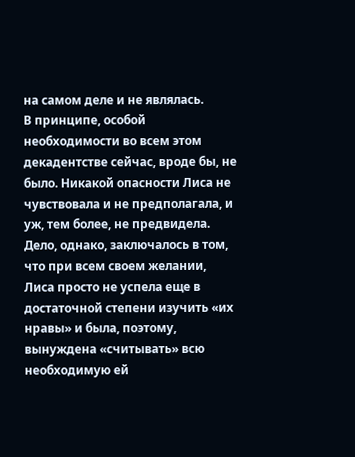на самом деле и не являлась.
В принципе, особой необходимости во всем этом декадентстве сейчас, вроде бы, не было. Никакой опасности Лиса не чувствовала и не предполагала, и уж, тем более, не предвидела. Дело, однако, заключалось в том, что при всем своем желании, Лиса просто не успела еще в достаточной степени изучить «их нравы» и была, поэтому, вынуждена «считывать» всю необходимую ей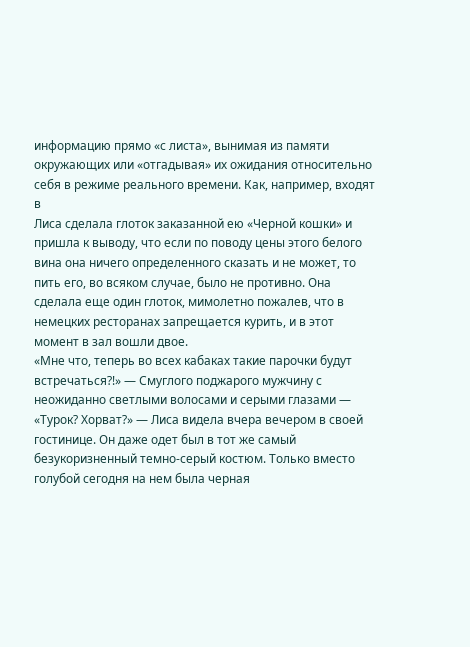информацию прямо «с листа», вынимая из памяти окружающих или «отгадывая» их ожидания относительно себя в режиме реального времени. Как, например, входят в
Лиса сделала глоток заказанной ею «Черной кошки» и пришла к выводу, что если по поводу цены этого белого вина она ничего определенного сказать и не может, то пить его, во всяком случае, было не противно. Она сделала еще один глоток, мимолетно пожалев, что в немецких ресторанах запрещается курить, и в этот момент в зал вошли двое.
«Мне что, теперь во всех кабаках такие парочки будут встречаться?!» — Смуглого поджарого мужчину с неожиданно светлыми волосами и серыми глазами — «Турок? Хорват?» — Лиса видела вчера вечером в своей гостинице. Он даже одет был в тот же самый безукоризненный темно-серый костюм. Только вместо голубой сегодня на нем была черная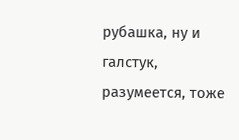рубашка, ну и галстук, разумеется, тоже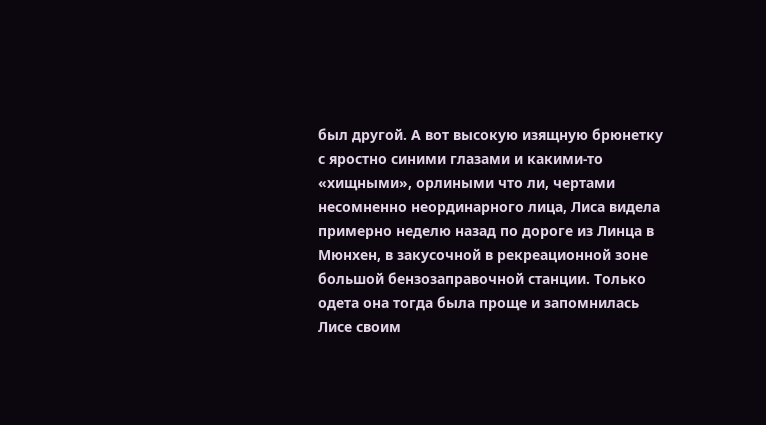был другой. А вот высокую изящную брюнетку с яростно синими глазами и какими-то «хищными», орлиными что ли, чертами несомненно неординарного лица, Лиса видела примерно неделю назад по дороге из Линца в Мюнхен, в закусочной в рекреационной зоне большой бензозаправочной станции. Только одета она тогда была проще и запомнилась Лисе своим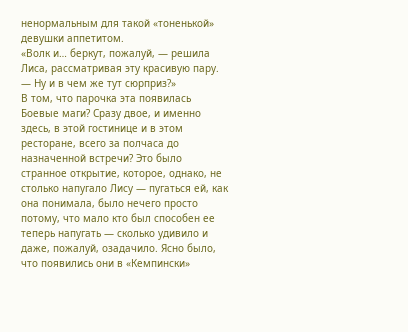ненормальным для такой «тоненькой» девушки аппетитом.
«Волк и… беркут, пожалуй, — решила Лиса, рассматривая эту красивую пару. — Ну и в чем же тут сюрприз?»
В том, что парочка эта появилась
Боевые маги? Сразу двое, и именно здесь, в этой гостинице и в этом ресторане, всего за полчаса до назначенной встречи? Это было странное открытие, которое, однако, не столько напугало Лису — пугаться ей, как она понимала, было нечего просто потому, что мало кто был способен ее теперь напугать — сколько удивило и даже, пожалуй, озадачило. Ясно было, что появились они в «Кемпински»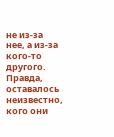не из-за нее, а из-за кого-то другого. Правда, оставалось неизвестно, кого они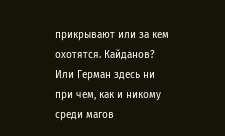прикрывают или за кем охотятся. Кайданов? Или Герман здесь ни при чем, как и никому среди магов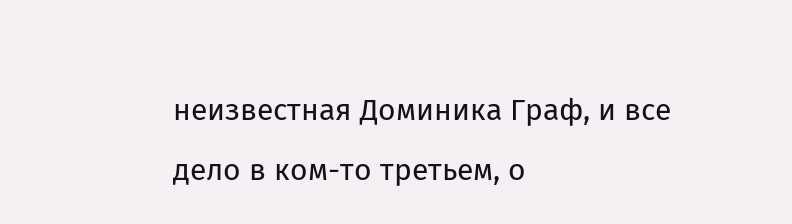неизвестная Доминика Граф, и все дело в ком-то третьем, о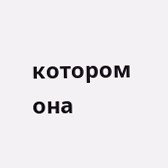котором она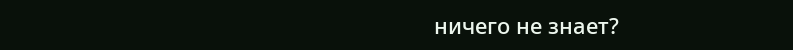ничего не знает?